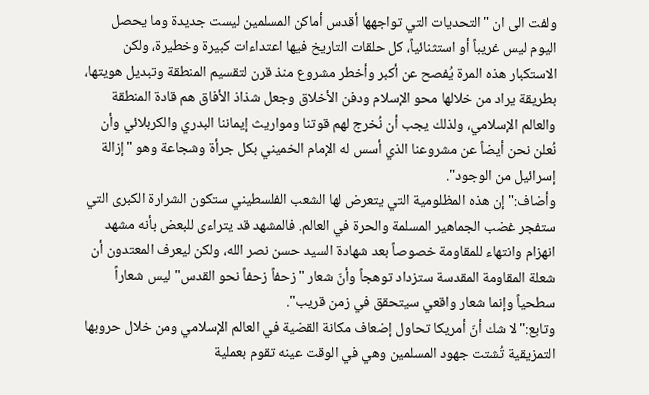ولفت الى ان "التحديات التي تواجهها أقدس أماكن المسلمين ليست جديدة وما يحصل اليوم ليس غريباً أو استثنائياً، كل حلقات التاريخ فيها اعتداءات كبيرة وخطيرة، ولكن الاستكبار هذه المرة يُفصح عن أكبر وأخطر مشروع منذ قرن لتقسيم المنطقة وتبديل هويتها، بطريقة يراد من خلالها محو الإسلام ودفن الأخلاق وجعل شذاذ الأفاق هم قادة المنطقة والعالم الإسلامي، ولذلك يجب أن نُخرج لهم قوتنا ومواريث إيماننا البدري والكربلائي وأن نُعلن نحن أيضاً عن مشروعنا الذي أسس له الإمام الخميني بكل جرأة وشجاعة وهو "إزالة إسرائيل من الوجود".
وأضاف:"إن هذه المظلومية التي يتعرض لها الشعب الفلسطيني ستكون الشرارة الكبرى التي ستفجر غضب الجماهير المسلمة والحرة في العالم. فالمشهد قد يتراءى للبعض بأنه مشهد انهزام وانتهاء للمقاومة خصوصاً بعد شهادة السيد حسن نصر الله، ولكن ليعرف المعتدون أن شعلة المقاومة المقدسة ستزداد توهجاً وأنّ شعار "زحفاً زحفاً نحو القدس" ليس شعاراً سطحياً وإنما شعار واقعي سيتحقق في زمن قريب".
وتابع:"لا شك أنّ أمريكا تحاول إضعاف مكانة القضية في العالم الإسلامي ومن خلال حروبها التمزيقية تُشتت جهود المسلمين وهي في الوقت عينه تقوم بعملية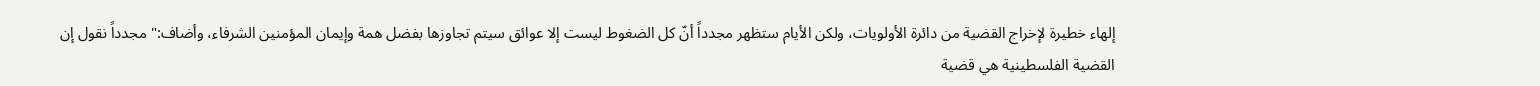إلهاء خطيرة لإخراج القضية من دائرة الأولويات، ولكن الأيام ستظهر مجدداً أنّ كل الضغوط ليست إلا عوائق سيتم تجاوزها بفضل همة وإيمان المؤمنين الشرفاء، وأضاف:" مجدداً نقول إن القضية الفلسطينية هي قضية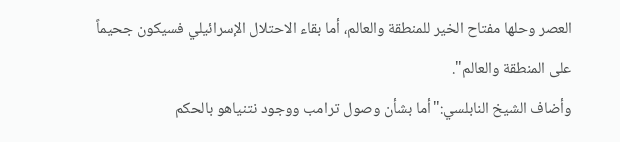العصر وحلها مفتاح الخير للمنطقة والعالم، أما بقاء الاحتلال الإسرائيلي فسيكون جحيماً على المنطقة والعالم".
وأضاف الشيخ النابلسي:"أما بشأن وصول ترامب ووجود نتنياهو بالحكم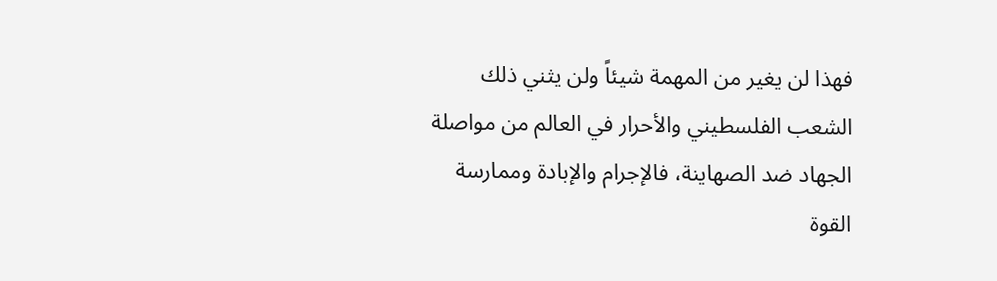فهذا لن يغير من المهمة شيئاً ولن يثني ذلك الشعب الفلسطيني والأحرار في العالم من مواصلة الجهاد ضد الصهاينة، فالإجرام والإبادة وممارسة القوة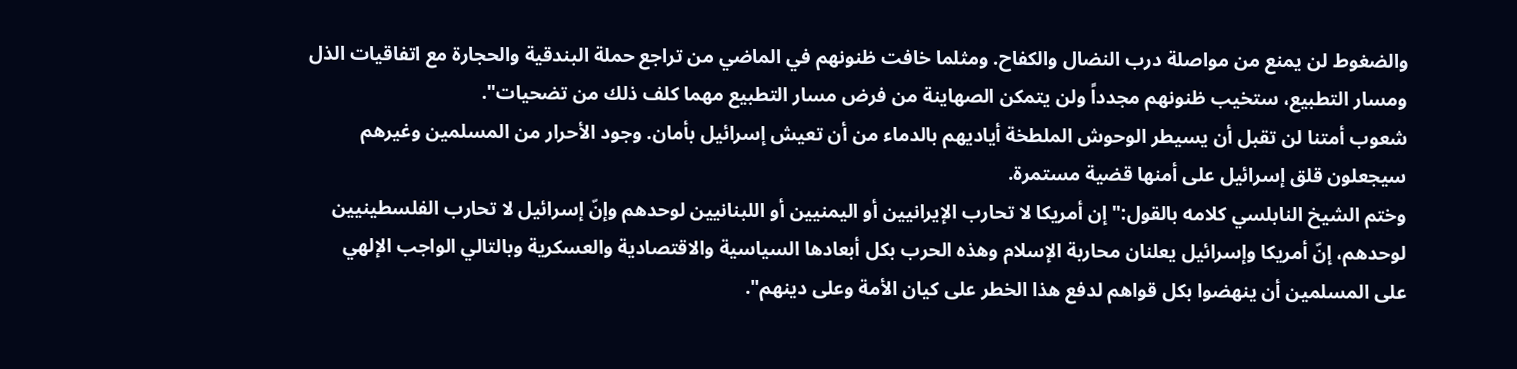والضغوط لن يمنع من مواصلة درب النضال والكفاح. ومثلما خافت ظنونهم في الماضي من تراجع حملة البندقية والحجارة مع اتفاقيات الذل ومسار التطبيع، ستخيب ظنونهم مجدداً ولن يتمكن الصهاينة من فرض مسار التطبيع مهما كلف ذلك من تضحيات".
شعوب أمتنا لن تقبل أن يسيطر الوحوش الملطخة أياديهم بالدماء من أن تعيش إسرائيل بأمان. وجود الأحرار من المسلمين وغيرهم سيجعلون قلق إسرائيل على أمنها قضية مستمرة.
وختم الشيخ النابلسي كلامه بالقول:"إن أمريكا لا تحارب الإيرانيين أو اليمنيين أو اللبنانيين لوحدهم وإنّ إسرائيل لا تحارب الفلسطينيين لوحدهم، إنّ أمريكا وإسرائيل يعلنان محاربة الإسلام وهذه الحرب بكل أبعادها السياسية والاقتصادية والعسكرية وبالتالي الواجب الإلهي على المسلمين أن ينهضوا بكل قواهم لدفع هذا الخطر على كيان الأمة وعلى دينهم".